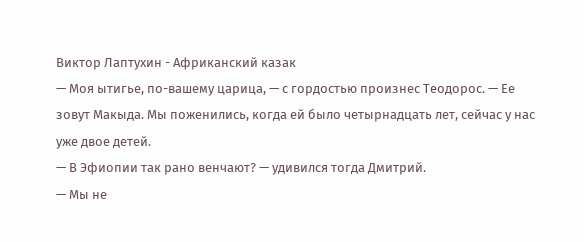Виктор Лаптухин - Африканский казак
— Моя ытигье, по-вашему царица, — с гордостью произнес Теодорос. — Ее зовут Макыда. Мы поженились, когда ей было четырнадцать лет, сейчас у нас уже двое детей.
— В Эфиопии так рано венчают? — удивился тогда Дмитрий.
— Мы не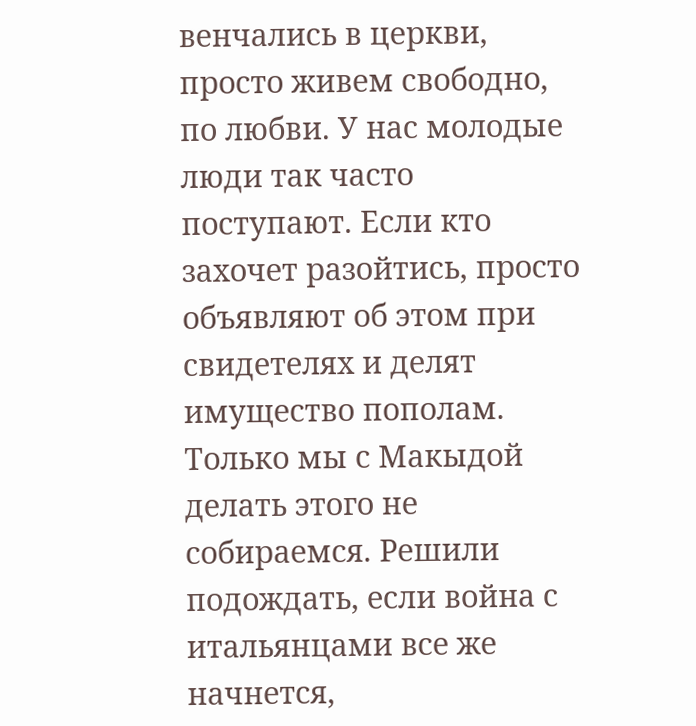венчались в церкви, просто живем свободно, по любви. У нас молодые люди так часто поступают. Если кто захочет разойтись, просто объявляют об этом при свидетелях и делят имущество пополам. Только мы с Макыдой делать этого не собираемся. Решили подождать, если война с итальянцами все же начнется,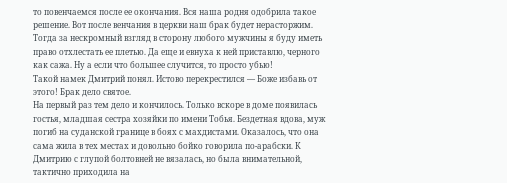то повенчаемся после ее окончания. Вся наша родня одобрила такое решение. Вот после венчания в церкви наш брак будет нерасторжим. Тогда за нескромный взгляд в сторону любого мужчины я буду иметь право отхлестать ее плетью. Да еще и евнуха к ней приставлю, черного как сажа. Ну а если что большее случится, то просто убью!
Такой намек Дмитрий понял. Истово перекрестился — Боже избавь от этого! Брак дело святое.
На первый раз тем дело и кончилось. Только вскоре в доме появилась гостья, младшая сестра хозяйки по имени Тобья. Бездетная вдова, муж погиб на суданской границе в боях с махдистами. Оказалось, что она сама жила в тех местах и довольно бойко говорила по-арабски. К Дмитрию с глупой болтовней не вязалась, но была внимательной, тактично приходила на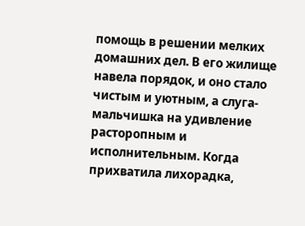помощь в решении мелких домашних дел. В его жилище навела порядок, и оно стало чистым и уютным, а слуга-мальчишка на удивление расторопным и исполнительным. Когда прихватила лихорадка,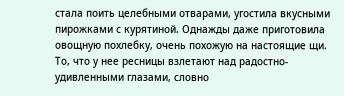стала поить целебными отварами, угостила вкусными пирожками с курятиной. Однажды даже приготовила овощную похлебку, очень похожую на настоящие щи.
То, что у нее ресницы взлетают над радостно-удивленными глазами, словно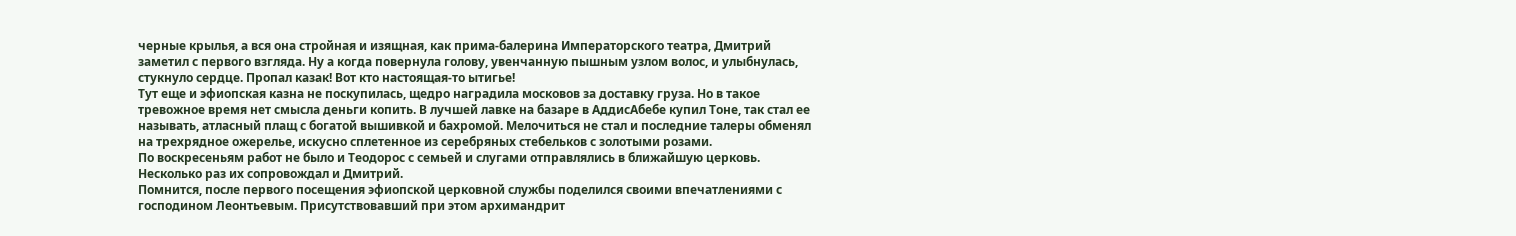черные крылья, а вся она стройная и изящная, как прима-балерина Императорского театра, Дмитрий заметил с первого взгляда. Ну а когда повернула голову, увенчанную пышным узлом волос, и улыбнулась, стукнуло сердце. Пропал казак! Вот кто настоящая-то ытигье!
Тут еще и эфиопская казна не поскупилась, щедро наградила московов за доставку груза. Но в такое тревожное время нет смысла деньги копить. В лучшей лавке на базаре в АддисАбебе купил Тоне, так стал ее называть, атласный плащ с богатой вышивкой и бахромой. Мелочиться не стал и последние талеры обменял на трехрядное ожерелье, искусно сплетенное из серебряных стебельков с золотыми розами.
По воскресеньям работ не было и Теодорос с семьей и слугами отправлялись в ближайшую церковь. Несколько раз их сопровождал и Дмитрий.
Помнится, после первого посещения эфиопской церковной службы поделился своими впечатлениями с господином Леонтьевым. Присутствовавший при этом архимандрит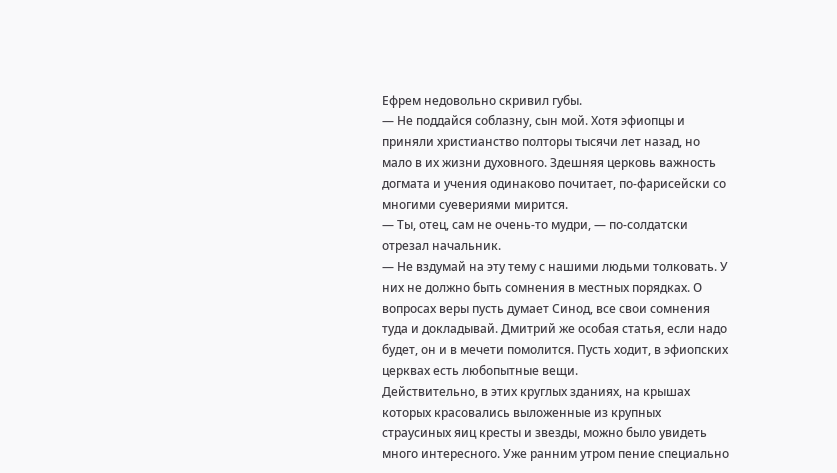Ефрем недовольно скривил губы.
— Не поддайся соблазну, сын мой. Хотя эфиопцы и приняли христианство полторы тысячи лет назад, но мало в их жизни духовного. Здешняя церковь важность догмата и учения одинаково почитает, по-фарисейски со многими суевериями мирится.
— Ты, отец, сам не очень-то мудри, — по-солдатски отрезал начальник.
— Не вздумай на эту тему с нашими людьми толковать. У них не должно быть сомнения в местных порядках. О вопросах веры пусть думает Синод, все свои сомнения туда и докладывай. Дмитрий же особая статья, если надо будет, он и в мечети помолится. Пусть ходит, в эфиопских церквах есть любопытные вещи.
Действительно, в этих круглых зданиях, на крышах которых красовались выложенные из крупных страусиных яиц кресты и звезды, можно было увидеть много интересного. Уже ранним утром пение специально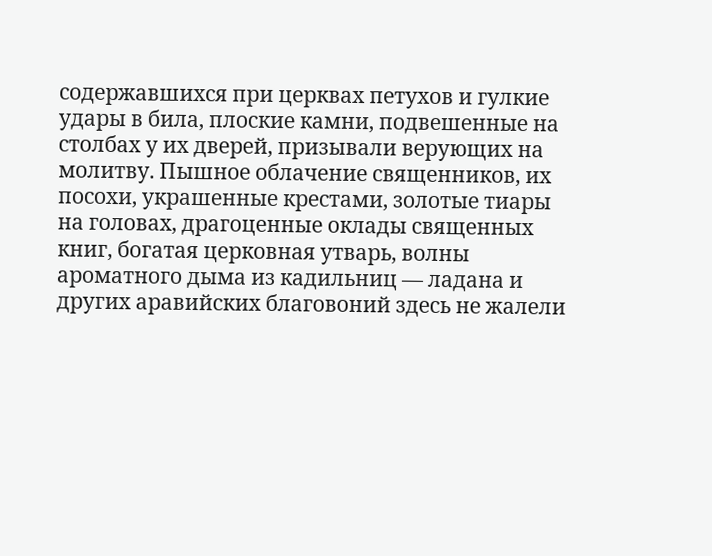содержавшихся при церквах петухов и гулкие удары в била, плоские камни, подвешенные на столбах у их дверей, призывали верующих на молитву. Пышное облачение священников, их посохи, украшенные крестами, золотые тиары на головах, драгоценные оклады священных книг, богатая церковная утварь, волны ароматного дыма из кадильниц — ладана и других аравийских благовоний здесь не жалели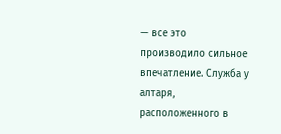— все это производило сильное впечатление. Служба у алтаря, расположенного в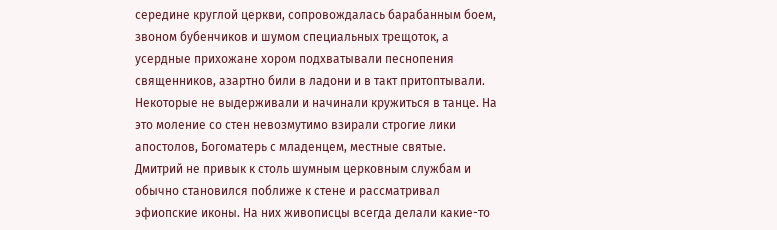середине круглой церкви, сопровождалась барабанным боем, звоном бубенчиков и шумом специальных трещоток, а усердные прихожане хором подхватывали песнопения священников, азартно били в ладони и в такт притоптывали. Некоторые не выдерживали и начинали кружиться в танце. На это моление со стен невозмутимо взирали строгие лики апостолов, Богоматерь с младенцем, местные святые.
Дмитрий не привык к столь шумным церковным службам и обычно становился поближе к стене и рассматривал эфиопские иконы. На них живописцы всегда делали какие-то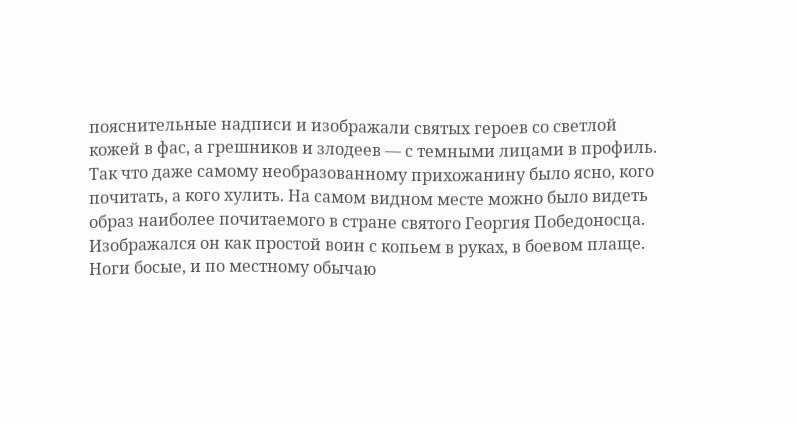пояснительные надписи и изображали святых героев со светлой кожей в фас, а грешников и злодеев — с темными лицами в профиль. Так что даже самому необразованному прихожанину было ясно, кого почитать, а кого хулить. На самом видном месте можно было видеть образ наиболее почитаемого в стране святого Георгия Победоносца. Изображался он как простой воин с копьем в руках, в боевом плаще. Ноги босые, и по местному обычаю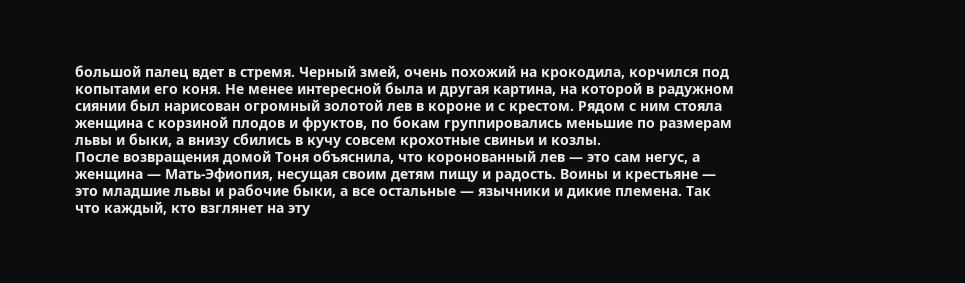большой палец вдет в стремя. Черный змей, очень похожий на крокодила, корчился под копытами его коня. Не менее интересной была и другая картина, на которой в радужном сиянии был нарисован огромный золотой лев в короне и с крестом. Рядом с ним стояла женщина с корзиной плодов и фруктов, по бокам группировались меньшие по размерам львы и быки, а внизу сбились в кучу совсем крохотные свиньи и козлы.
После возвращения домой Тоня объяснила, что коронованный лев — это сам негус, а женщина — Мать-Эфиопия, несущая своим детям пищу и радость. Воины и крестьяне — это младшие львы и рабочие быки, а все остальные — язычники и дикие племена. Так что каждый, кто взглянет на эту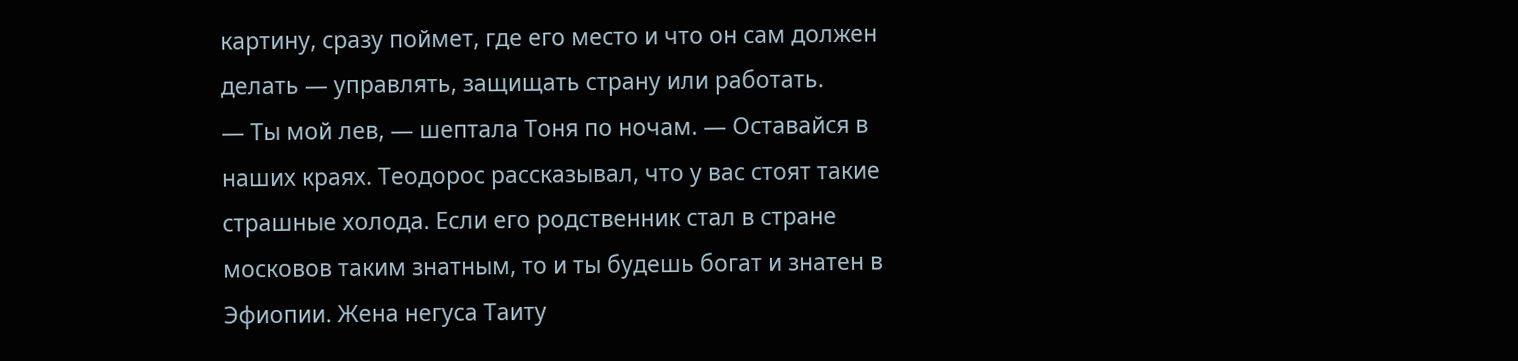картину, сразу поймет, где его место и что он сам должен делать — управлять, защищать страну или работать.
— Ты мой лев, — шептала Тоня по ночам. — Оставайся в наших краях. Теодорос рассказывал, что у вас стоят такие страшные холода. Если его родственник стал в стране московов таким знатным, то и ты будешь богат и знатен в Эфиопии. Жена негуса Таиту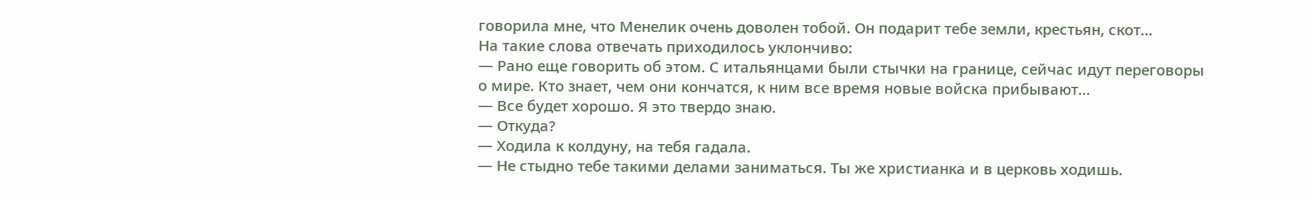говорила мне, что Менелик очень доволен тобой. Он подарит тебе земли, крестьян, скот…
На такие слова отвечать приходилось уклончиво:
— Рано еще говорить об этом. С итальянцами были стычки на границе, сейчас идут переговоры о мире. Кто знает, чем они кончатся, к ним все время новые войска прибывают…
— Все будет хорошо. Я это твердо знаю.
— Откуда?
— Ходила к колдуну, на тебя гадала.
— Не стыдно тебе такими делами заниматься. Ты же христианка и в церковь ходишь.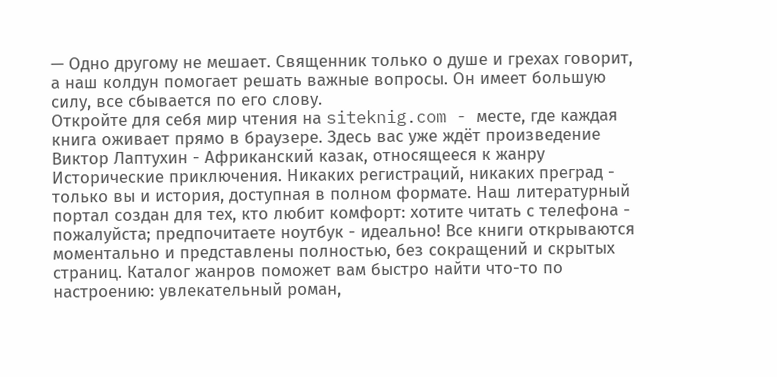— Одно другому не мешает. Священник только о душе и грехах говорит, а наш колдун помогает решать важные вопросы. Он имеет большую силу, все сбывается по его слову.
Откройте для себя мир чтения на siteknig.com - месте, где каждая книга оживает прямо в браузере. Здесь вас уже ждёт произведение Виктор Лаптухин - Африканский казак, относящееся к жанру Исторические приключения. Никаких регистраций, никаких преград - только вы и история, доступная в полном формате. Наш литературный портал создан для тех, кто любит комфорт: хотите читать с телефона - пожалуйста; предпочитаете ноутбук - идеально! Все книги открываются моментально и представлены полностью, без сокращений и скрытых страниц. Каталог жанров поможет вам быстро найти что-то по настроению: увлекательный роман,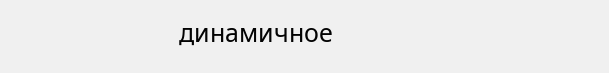динамичное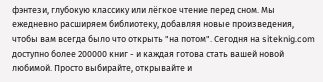фэнтези, глубокую классику или лёгкое чтение перед сном. Мы ежедневно расширяем библиотеку, добавляя новые произведения, чтобы вам всегда было что открыть "на потом". Сегодня на siteknig.com доступно более 200000 книг - и каждая готова стать вашей новой любимой. Просто выбирайте, открывайте и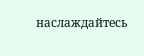наслаждайтесь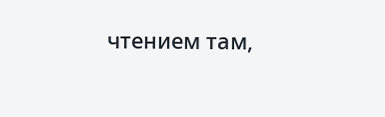чтением там,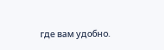где вам удобно.